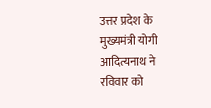उत्तर प्रदेश के मुख्यमंत्री योगी आदित्यनाथ ने रविवार को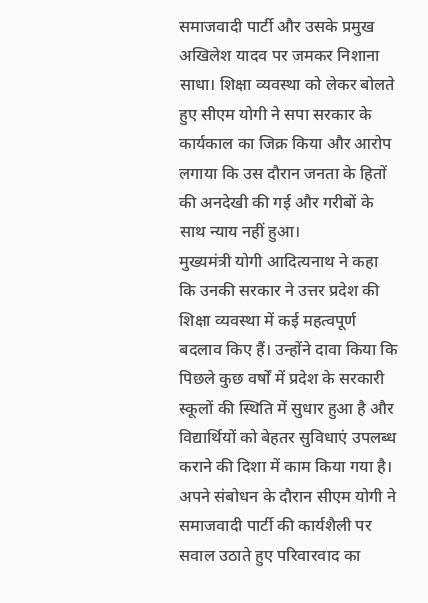समाजवादी पार्टी और उसके प्रमुख अखिलेश यादव पर जमकर निशाना साधा। शिक्षा व्यवस्था को लेकर बोलते हुए सीएम योगी ने सपा सरकार के कार्यकाल का जिक्र किया और आरोप लगाया कि उस दौरान जनता के हितों की अनदेखी की गई और गरीबों के साथ न्याय नहीं हुआ।
मुख्यमंत्री योगी आदित्यनाथ ने कहा कि उनकी सरकार ने उत्तर प्रदेश की शिक्षा व्यवस्था में कई महत्वपूर्ण बदलाव किए हैं। उन्होंने दावा किया कि पिछले कुछ वर्षों में प्रदेश के सरकारी स्कूलों की स्थिति में सुधार हुआ है और विद्यार्थियों को बेहतर सुविधाएं उपलब्ध कराने की दिशा में काम किया गया है।
अपने संबोधन के दौरान सीएम योगी ने समाजवादी पार्टी की कार्यशैली पर सवाल उठाते हुए परिवारवाद का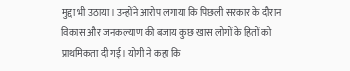मुद्दा भी उठाया। उन्होंने आरोप लगाया कि पिछली सरकार के दौरान विकास और जनकल्याण की बजाय कुछ खास लोगों के हितों को प्राथमिकता दी गई। योगी ने कहा कि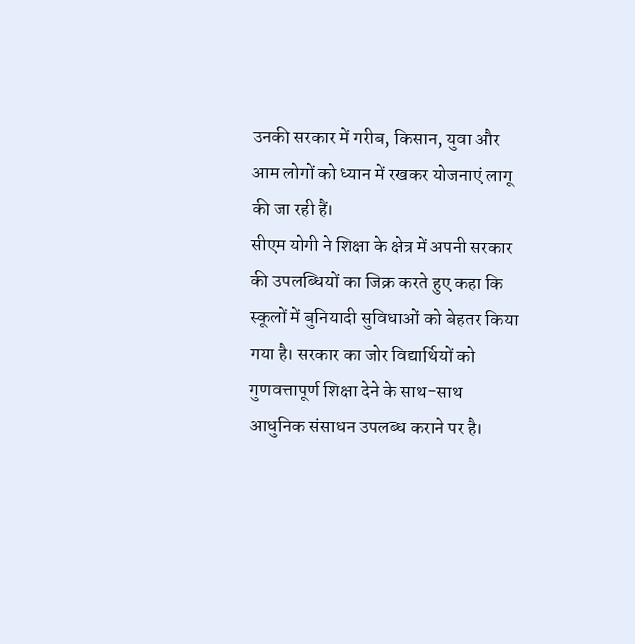उनकी सरकार में गरीब, किसान, युवा और आम लोगों को ध्यान में रखकर योजनाएं लागू की जा रही हैं।
सीएम योगी ने शिक्षा के क्षेत्र में अपनी सरकार की उपलब्धियों का जिक्र करते हुए कहा कि स्कूलों में बुनियादी सुविधाओं को बेहतर किया गया है। सरकार का जोर विद्यार्थियों को गुणवत्तापूर्ण शिक्षा देने के साथ-साथ आधुनिक संसाधन उपलब्ध कराने पर है।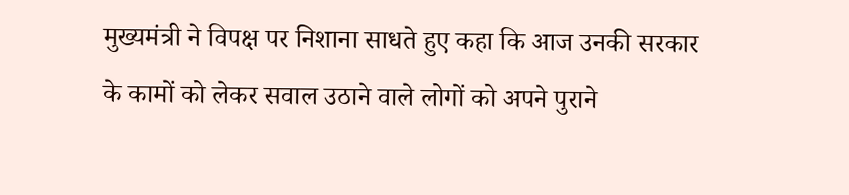मुख्यमंत्री ने विपक्ष पर निशाना साधते हुए कहा कि आज उनकी सरकार के कामों को लेकर सवाल उठाने वाले लोगों को अपने पुराने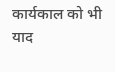कार्यकाल को भी याद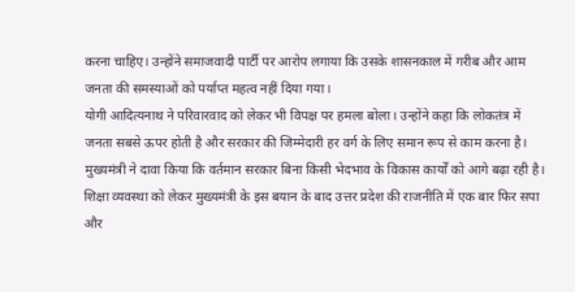करना चाहिए। उन्होंने समाजवादी पार्टी पर आरोप लगाया कि उसके शासनकाल में गरीब और आम जनता की समस्याओं को पर्याप्त महत्व नहीं दिया गया।
योगी आदित्यनाथ ने परिवारवाद को लेकर भी विपक्ष पर हमला बोला। उन्होंने कहा कि लोकतंत्र में जनता सबसे ऊपर होती है और सरकार की जिम्मेदारी हर वर्ग के लिए समान रूप से काम करना है। मुख्यमंत्री ने दावा किया कि वर्तमान सरकार बिना किसी भेदभाव के विकास कार्यों को आगे बढ़ा रही है।
शिक्षा व्यवस्था को लेकर मुख्यमंत्री के इस बयान के बाद उत्तर प्रदेश की राजनीति में एक बार फिर सपा और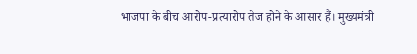भाजपा के बीच आरोप-प्रत्यारोप तेज होने के आसार हैं। मुख्यमंत्री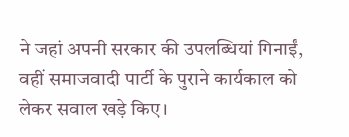ने जहां अपनी सरकार की उपलब्धियां गिनाईं, वहीं समाजवादी पार्टी के पुराने कार्यकाल को लेकर सवाल खड़े किए।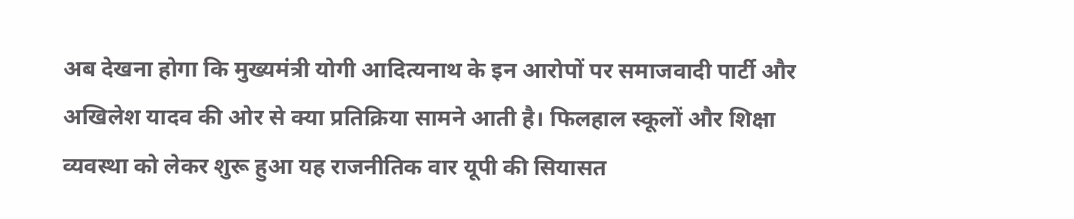अब देखना होगा कि मुख्यमंत्री योगी आदित्यनाथ के इन आरोपों पर समाजवादी पार्टी और अखिलेश यादव की ओर से क्या प्रतिक्रिया सामने आती है। फिलहाल स्कूलों और शिक्षा व्यवस्था को लेकर शुरू हुआ यह राजनीतिक वार यूपी की सियासत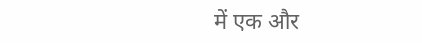में एक और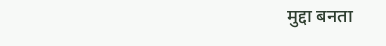मुद्दा बनता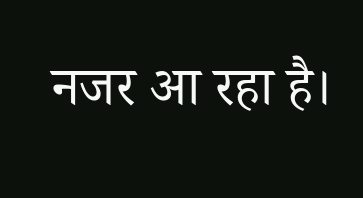नजर आ रहा है।